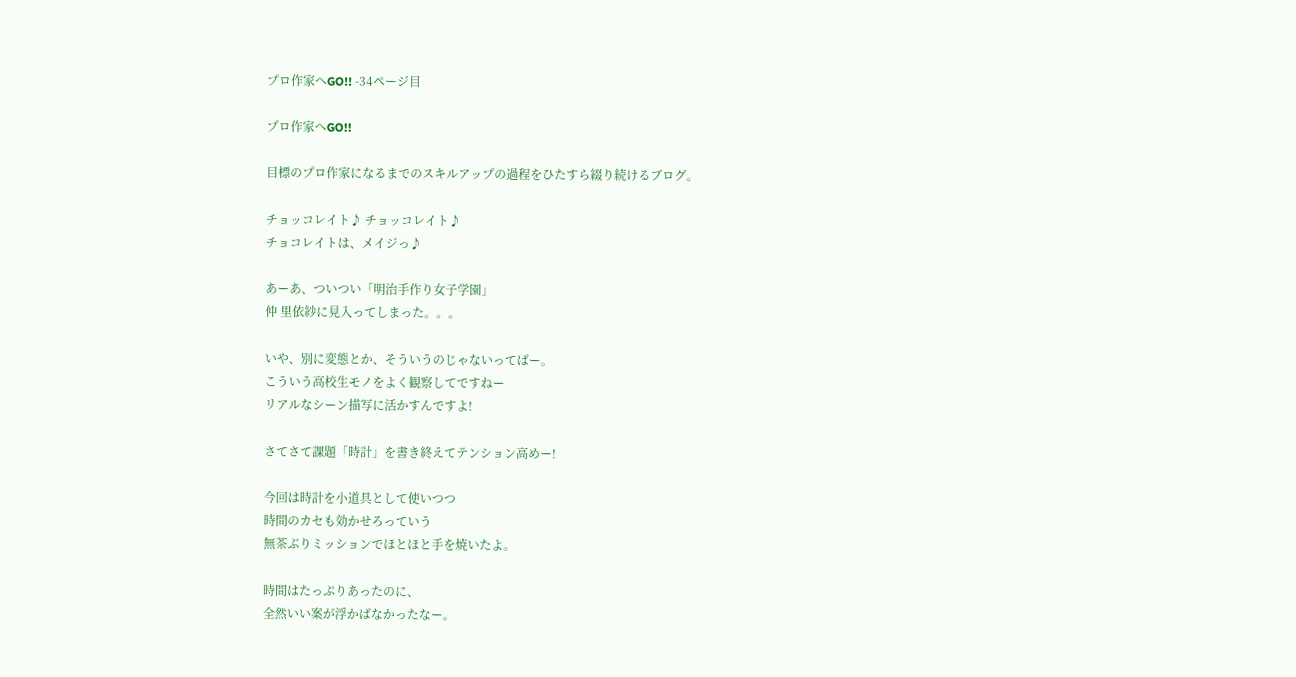プロ作家へGO!! -34ページ目

プロ作家へGO!!

目標のプロ作家になるまでのスキルアップの過程をひたすら綴り続けるブログ。

チョッコレイト♪ チョッコレイト♪
チョコレイトは、メイジっ♪

あーあ、ついつい「明治手作り女子学園」
仲 里依紗に見入ってしまった。。。

いや、別に変態とか、そういうのじゃないってばー。
こういう高校生モノをよく観察してですねー
リアルなシーン描写に活かすんですよ!

さてさて課題「時計」を書き終えてテンション高めー!

今回は時計を小道具として使いつつ
時間のカセも効かせろっていう
無茶ぶりミッションでほとほと手を焼いたよ。

時間はたっぷりあったのに、
全然いい案が浮かばなかったなー。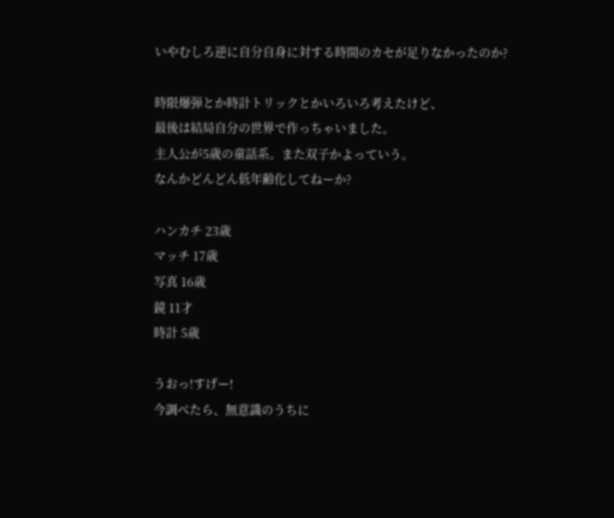いやむしろ逆に自分自身に対する時間のカセが足りなかったのか?

時限爆弾とか時計トリックとかいろいろ考えたけど、
最後は結局自分の世界で作っちゃいました。
主人公が5歳の童話系。また双子かよっていう。
なんかどんどん低年齢化してねーか?

ハンカチ 23歳
マッチ 17歳
写真 16歳
鏡 11才
時計 5歳

うおっ!すげー!
今調べたら、無意識のうちに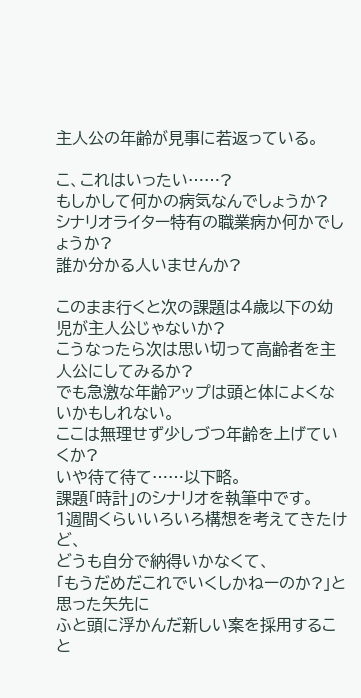主人公の年齢が見事に若返っている。

こ、これはいったい……?
もしかして何かの病気なんでしょうか?
シナリオライター特有の職業病か何かでしょうか?
誰か分かる人いませんか?

このまま行くと次の課題は4歳以下の幼児が主人公じゃないか?
こうなったら次は思い切って高齢者を主人公にしてみるか?
でも急激な年齢アップは頭と体によくないかもしれない。
ここは無理せず少しづつ年齢を上げていくか?
いや待て待て……以下略。
課題「時計」のシナリオを執筆中です。
1週間くらいいろいろ構想を考えてきたけど、
どうも自分で納得いかなくて、
「もうだめだこれでいくしかねーのか?」と思った矢先に
ふと頭に浮かんだ新しい案を採用すること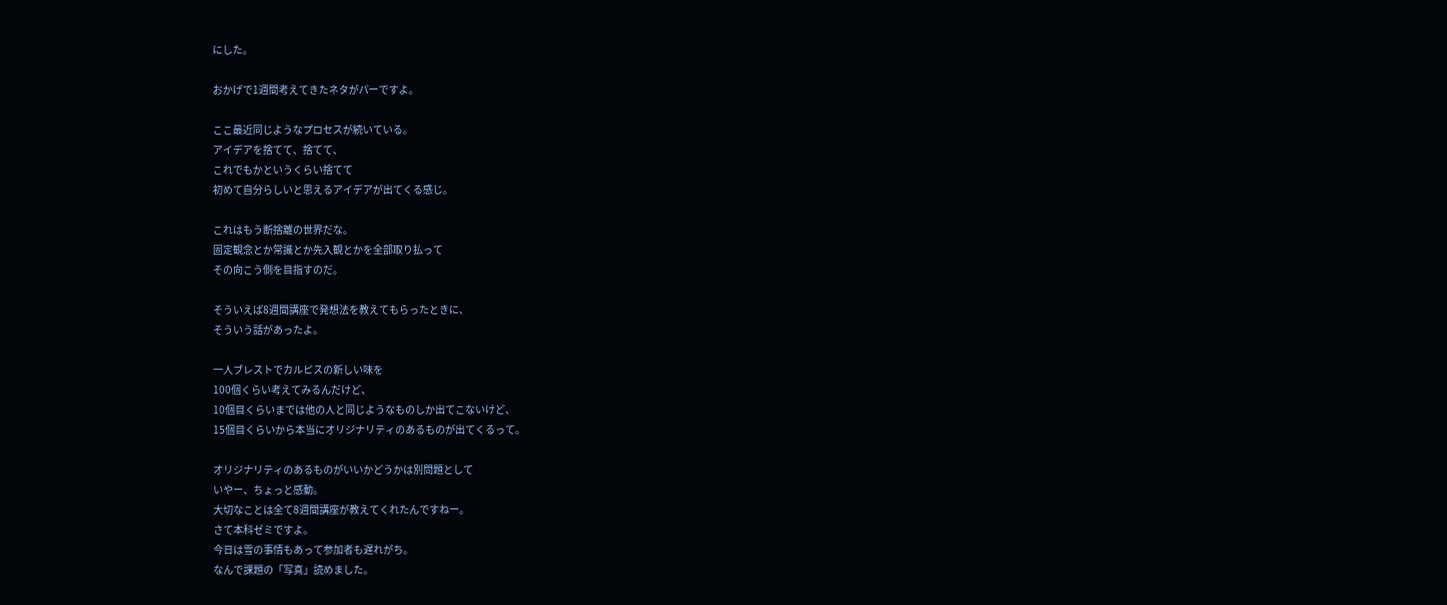にした。

おかげで1週間考えてきたネタがパーですよ。

ここ最近同じようなプロセスが続いている。
アイデアを捨てて、捨てて、
これでもかというくらい捨てて
初めて自分らしいと思えるアイデアが出てくる感じ。

これはもう断捨離の世界だな。
固定観念とか常識とか先入観とかを全部取り払って
その向こう側を目指すのだ。

そういえば8週間講座で発想法を教えてもらったときに、
そういう話があったよ。

一人ブレストでカルピスの新しい味を
100個くらい考えてみるんだけど、
10個目くらいまでは他の人と同じようなものしか出てこないけど、
15個目くらいから本当にオリジナリティのあるものが出てくるって。

オリジナリティのあるものがいいかどうかは別問題として
いやー、ちょっと感動。
大切なことは全て8週間講座が教えてくれたんですねー。
さて本科ゼミですよ。
今日は雪の事情もあって参加者も遅れがち。
なんで課題の「写真」読めました。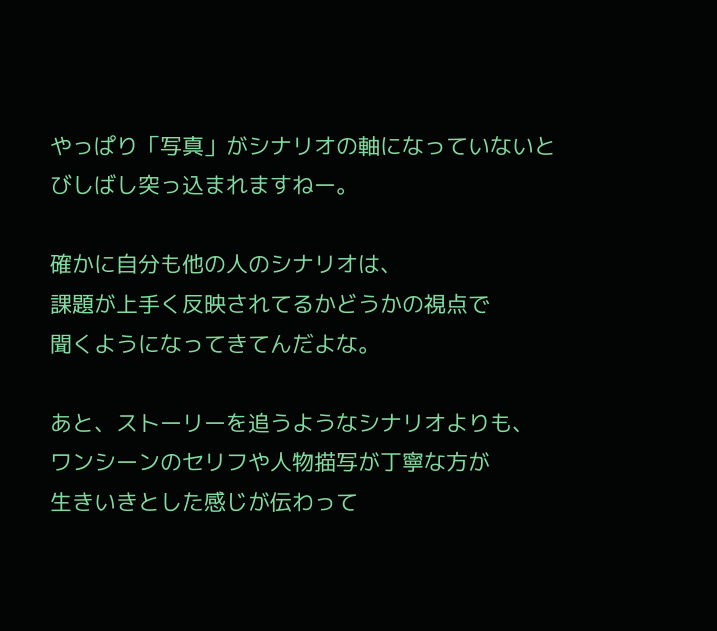やっぱり「写真」がシナリオの軸になっていないと
びしばし突っ込まれますねー。

確かに自分も他の人のシナリオは、
課題が上手く反映されてるかどうかの視点で
聞くようになってきてんだよな。

あと、ストーリーを追うようなシナリオよりも、
ワンシーンのセリフや人物描写が丁寧な方が
生きいきとした感じが伝わって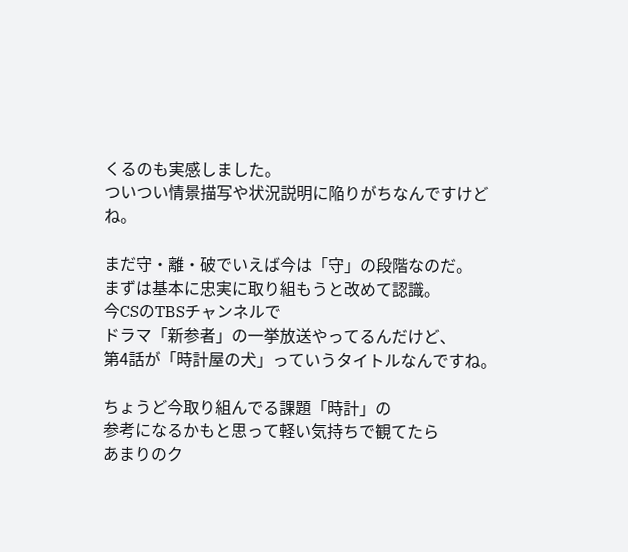くるのも実感しました。
ついつい情景描写や状況説明に陥りがちなんですけどね。

まだ守・離・破でいえば今は「守」の段階なのだ。
まずは基本に忠実に取り組もうと改めて認識。
今CSのTBSチャンネルで
ドラマ「新参者」の一挙放送やってるんだけど、
第4話が「時計屋の犬」っていうタイトルなんですね。

ちょうど今取り組んでる課題「時計」の
参考になるかもと思って軽い気持ちで観てたら
あまりのク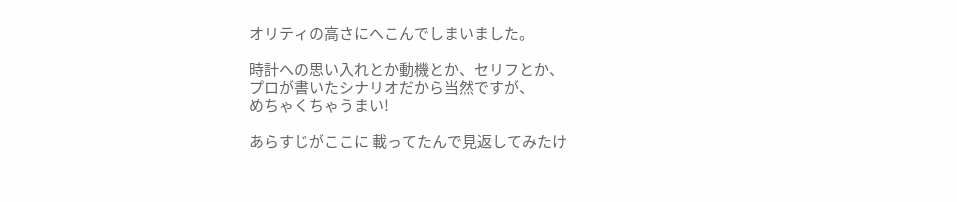オリティの高さにへこんでしまいました。

時計への思い入れとか動機とか、セリフとか、
プロが書いたシナリオだから当然ですが、
めちゃくちゃうまい!

あらすじがここに 載ってたんで見返してみたけ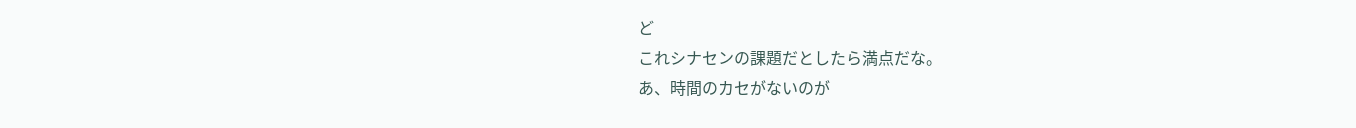ど
これシナセンの課題だとしたら満点だな。
あ、時間のカセがないのが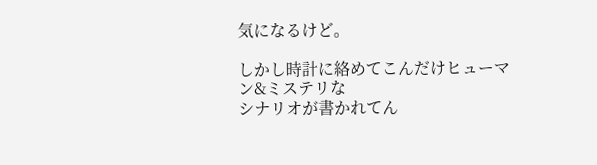気になるけど。

しかし時計に絡めてこんだけヒューマン&ミステリな
シナリオが書かれてん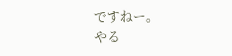ですねー。
やる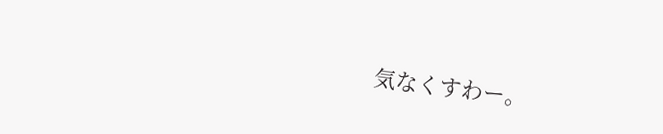気なくすわー。